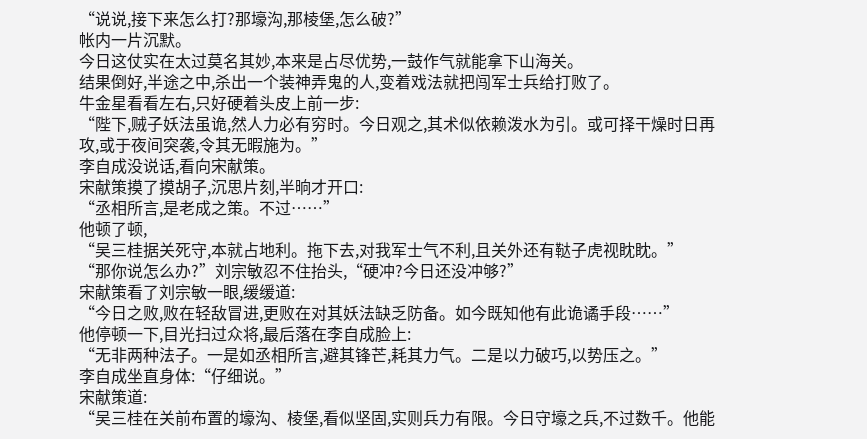“说说,接下来怎么打?那壕沟,那棱堡,怎么破?”
帐内一片沉默。
今日这仗实在太过莫名其妙,本来是占尽优势,一鼓作气就能拿下山海关。
结果倒好,半途之中,杀出一个装神弄鬼的人,变着戏法就把闯军士兵给打败了。
牛金星看看左右,只好硬着头皮上前一步:
“陛下,贼子妖法虽诡,然人力必有穷时。今日观之,其术似依赖泼水为引。或可择干燥时日再攻,或于夜间突袭,令其无暇施为。”
李自成没说话,看向宋献策。
宋献策摸了摸胡子,沉思片刻,半晌才开口:
“丞相所言,是老成之策。不过……”
他顿了顿,
“吴三桂据关死守,本就占地利。拖下去,对我军士气不利,且关外还有鞑子虎视眈眈。”
“那你说怎么办?”刘宗敏忍不住抬头,“硬冲?今日还没冲够?”
宋献策看了刘宗敏一眼,缓缓道:
“今日之败,败在轻敌冒进,更败在对其妖法缺乏防备。如今既知他有此诡谲手段……”
他停顿一下,目光扫过众将,最后落在李自成脸上:
“无非两种法子。一是如丞相所言,避其锋芒,耗其力气。二是以力破巧,以势压之。”
李自成坐直身体:“仔细说。”
宋献策道:
“吴三桂在关前布置的壕沟、棱堡,看似坚固,实则兵力有限。今日守壕之兵,不过数千。他能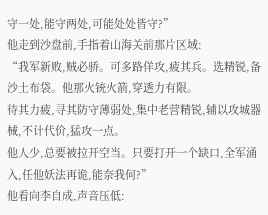守一处,能守两处,可能处处皆守?”
他走到沙盘前,手指着山海关前那片区域:
“我军新败,贼必骄。可多路佯攻,疲其兵。选精锐,备沙土布袋。他那火铳火箭,穿透力有限。
待其力疲,寻其防守薄弱处,集中老营精锐,辅以攻城器械,不计代价,猛攻一点。
他人少,总要被拉开空当。只要打开一个缺口,全军涌入,任他妖法再诡,能奈我何?”
他看向李自成,声音压低: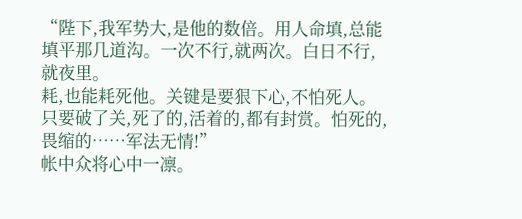“陛下,我军势大,是他的数倍。用人命填,总能填平那几道沟。一次不行,就两次。白日不行,就夜里。
耗,也能耗死他。关键是要狠下心,不怕死人。只要破了关,死了的,活着的,都有封赏。怕死的,畏缩的……军法无情!”
帐中众将心中一凛。